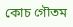কোচ গৌতম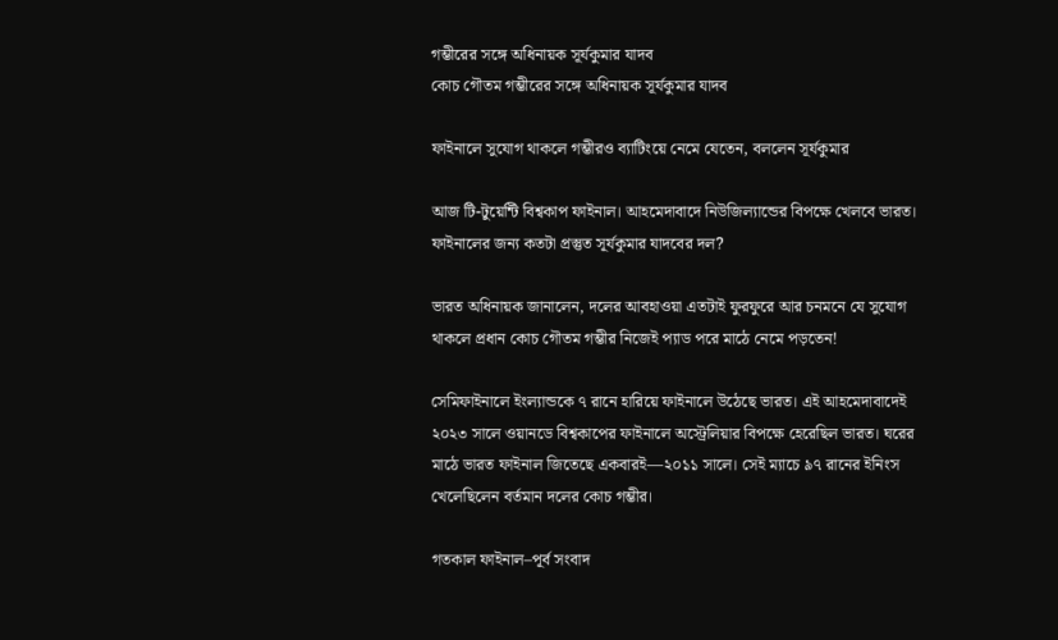গম্ভীরের সঙ্গে অধিনায়ক সূর্যকুমার যাদব
কোচ গৌতম গম্ভীরের সঙ্গে অধিনায়ক সূর্যকুমার যাদব

ফাইনালে সুযোগ থাকলে গম্ভীরও ব্যাটিংয়ে নেমে যেতেন, বললেন সূর্যকুমার

আজ টি-টুয়েন্টি বিশ্বকাপ ফাইনাল। আহমেদাবাদে নিউজিল্যান্ডের বিপক্ষে খেলবে ভারত। ফাইনালের জন্য কতটা প্রস্তুত সূর্যকুমার যাদবের দল?

ভারত অধিনায়ক জানালেন, দলের আবহাওয়া এতটাই ফুরফুরে আর চনমনে যে সুযোগ থাকলে প্রধান কোচ গৌতম গম্ভীর নিজেই প্যাড পরে মাঠে নেমে পড়তেন!

সেমিফাইনালে ইংল্যান্ডকে ৭ রানে হারিয়ে ফাইনালে উঠেছে ভারত। এই আহমেদাবাদেই ২০২৩ সালে ওয়ানডে বিশ্বকাপের ফাইনালে অস্ট্রেলিয়ার বিপক্ষে হেরেছিল ভারত। ঘরের মাঠে ভারত ফাইনাল জিতেছে একবারই—২০১১ সালে। সেই ম্যাচে ৯৭ রানের ইনিংস খেলেছিলেন বর্তমান দলের কোচ গম্ভীর।

গতকাল ফাইনাল–পূর্ব সংবাদ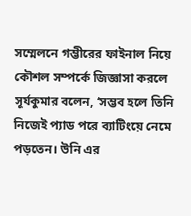সম্মেলনে গম্ভীরের ফাইনাল নিয়ে কৌশল সম্পর্কে জিজ্ঞাসা করলে সূর্যকুমার বলেন, ‘সম্ভব হলে তিনি নিজেই প্যাড পরে ব্যাটিংয়ে নেমে পড়তেন। উনি এর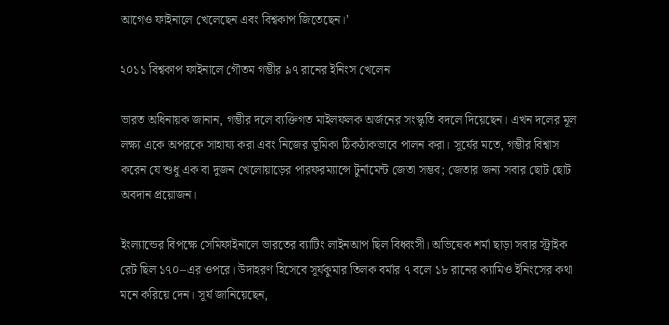আগেও ফাইনালে খেলেছেন এবং বিশ্বকাপ জিতেছেন।’

২০১১ বিশ্বকাপ ফাইনালে গৌতম গম্ভীর ৯৭ রানের ইনিংস খেলেন

ভারত অধিনায়ক জানান, গম্ভীর দলে ব্যক্তিগত মাইলফলক অর্জনের সংস্কৃতি বদলে দিয়েছেন। এখন দলের মূল লক্ষ্য একে অপরকে সাহায্য করা এবং নিজের ভূমিকা ঠিকঠাকভাবে পালন করা। সূর্যের মতে, গম্ভীর বিশ্বাস করেন যে শুধু এক বা দুজন খেলোয়াড়ের পারফরম্যান্সে টুর্নামেন্ট জেতা সম্ভব; জেতার জন্য সবার ছোট ছোট অবদান প্রয়োজন।

ইংল্যান্ডের বিপক্ষে সেমিফাইনালে ভারতের ব্যাটিং লাইনআপ ছিল বিধ্বংসী। অভিষেক শর্মা ছাড়া সবার স্ট্রাইক রেট ছিল ১৭০–এর ওপরে। উদাহরণ হিসেবে সূর্যকুমার তিলক বর্মার ৭ বলে ১৮ রানের ক্যামিও ইনিংসের কথা মনে করিয়ে দেন। সূর্য জানিয়েছেন,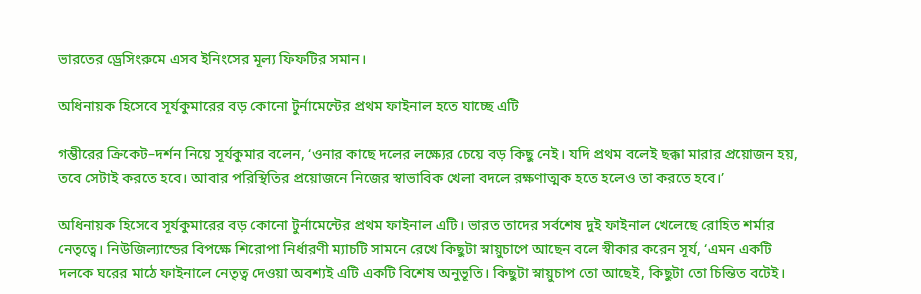ভারতের ড্রেসিংরুমে এসব ইনিংসের মূল্য ফিফটির সমান।

অধিনায়ক হিসেবে সূর্যকুমারের বড় কোনো টুর্নামেন্টের প্রথম ফাইনাল হতে যাচ্ছে এটি

গম্ভীরের ক্রিকেট–দর্শন নিয়ে সূর্যকুমার বলেন, ‘ওনার কাছে দলের লক্ষ্যের চেয়ে বড় কিছু নেই। যদি প্রথম বলেই ছক্কা মারার প্রয়োজন হয়, তবে সেটাই করতে হবে। আবার পরিস্থিতির প্রয়োজনে নিজের স্বাভাবিক খেলা বদলে রক্ষণাত্মক হতে হলেও তা করতে হবে।’

অধিনায়ক হিসেবে সূর্যকুমারের বড় কোনো টুর্নামেন্টের প্রথম ফাইনাল এটি। ভারত তাদের সর্বশেষ দুই ফাইনাল খেলেছে রোহিত শর্মার নেতৃত্বে। নিউজিল্যান্ডের বিপক্ষে শিরোপা নির্ধারণী ম্যাচটি সামনে রেখে কিছুটা স্নায়ুচাপে আছেন বলে স্বীকার করেন সূর্য, ‘এমন একটি দলকে ঘরের মাঠে ফাইনালে নেতৃত্ব দেওয়া অবশ্যই এটি একটি বিশেষ অনুভূতি। কিছুটা স্নায়ুচাপ তো আছেই, কিছুটা তো চিন্তিত বটেই।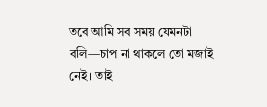তবে আমি সব সময় যেমনটা বলি—চাপ না থাকলে তো মজাই নেই। তাই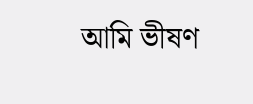আমি ভীষণ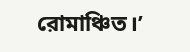রোমাঞ্চিত।’